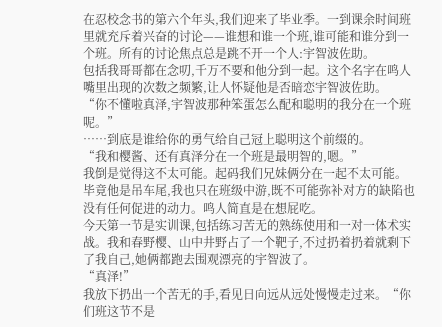在忍校念书的第六个年头,我们迎来了毕业季。一到课余时间班里就充斥着兴奋的讨论——谁想和谁一个班,谁可能和谁分到一个班。所有的讨论焦点总是跳不开一个人:宇智波佐助。
包括我哥哥都在念叨,千万不要和他分到一起。这个名字在鸣人嘴里出现的次数之频繁,让人怀疑他是否暗恋宇智波佐助。
“你不懂啦真泽,宇智波那种笨蛋怎么配和聪明的我分在一个班呢。”
……到底是谁给你的勇气给自己冠上聪明这个前缀的。
“我和樱酱、还有真泽分在一个班是最明智的,嗯。”
我倒是觉得这不太可能。起码我们兄妹俩分在一起不太可能。毕竟他是吊车尾,我也只在班级中游,既不可能弥补对方的缺陷也没有任何促进的动力。鸣人简直是在想屁吃。
今天第一节是实训课,包括练习苦无的熟练使用和一对一体术实战。我和春野樱、山中井野占了一个靶子,不过扔着扔着就剩下了我自己,她俩都跑去围观漂亮的宇智波了。
“真泽!”
我放下扔出一个苦无的手,看见日向远从远处慢慢走过来。“你们班这节不是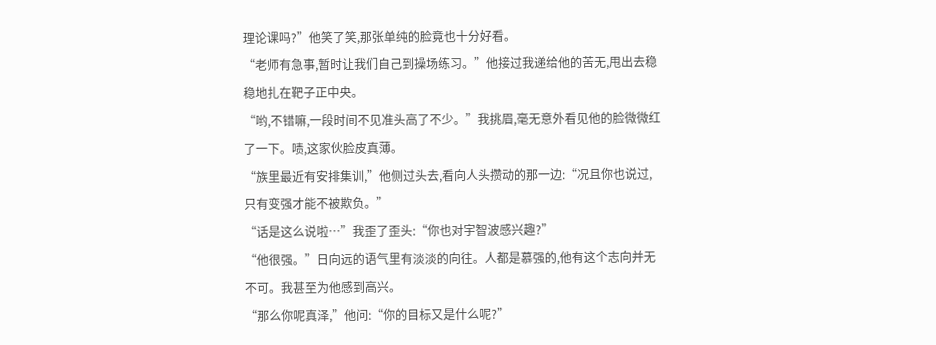理论课吗?”他笑了笑,那张单纯的脸竟也十分好看。
“老师有急事,暂时让我们自己到操场练习。”他接过我递给他的苦无,甩出去稳稳地扎在靶子正中央。
“哟,不错嘛,一段时间不见准头高了不少。”我挑眉,毫无意外看见他的脸微微红了一下。啧,这家伙脸皮真薄。
“族里最近有安排集训,”他侧过头去,看向人头攒动的那一边:“况且你也说过,只有变强才能不被欺负。”
“话是这么说啦…”我歪了歪头:“你也对宇智波感兴趣?”
“他很强。”日向远的语气里有淡淡的向往。人都是慕强的,他有这个志向并无不可。我甚至为他感到高兴。
“那么你呢真泽,”他问:“你的目标又是什么呢?”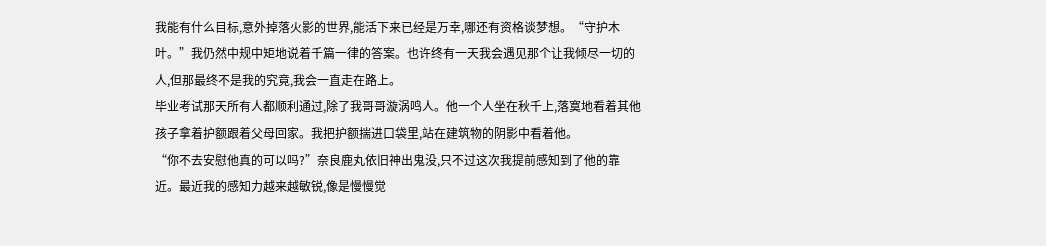我能有什么目标,意外掉落火影的世界,能活下来已经是万幸,哪还有资格谈梦想。“守护木叶。”我仍然中规中矩地说着千篇一律的答案。也许终有一天我会遇见那个让我倾尽一切的人,但那最终不是我的究竟,我会一直走在路上。
毕业考试那天所有人都顺利通过,除了我哥哥漩涡鸣人。他一个人坐在秋千上,落寞地看着其他孩子拿着护额跟着父母回家。我把护额揣进口袋里,站在建筑物的阴影中看着他。
“你不去安慰他真的可以吗?”奈良鹿丸依旧神出鬼没,只不过这次我提前感知到了他的靠近。最近我的感知力越来越敏锐,像是慢慢觉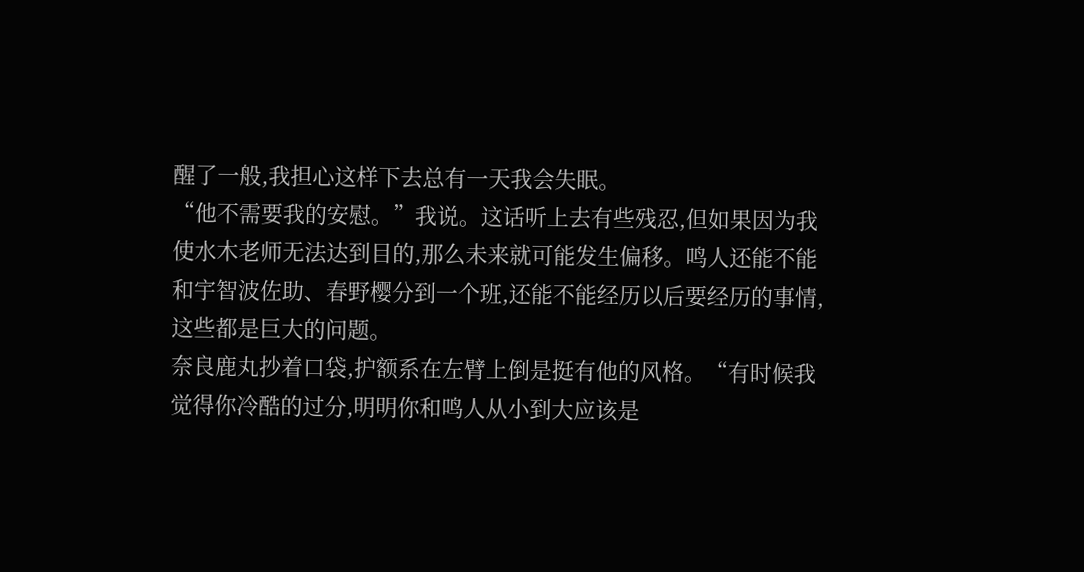醒了一般,我担心这样下去总有一天我会失眠。
“他不需要我的安慰。”我说。这话听上去有些残忍,但如果因为我使水木老师无法达到目的,那么未来就可能发生偏移。鸣人还能不能和宇智波佐助、春野樱分到一个班,还能不能经历以后要经历的事情,这些都是巨大的问题。
奈良鹿丸抄着口袋,护额系在左臂上倒是挺有他的风格。“有时候我觉得你冷酷的过分,明明你和鸣人从小到大应该是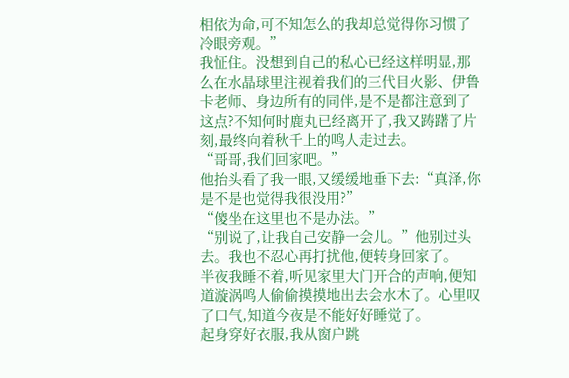相依为命,可不知怎么的我却总觉得你习惯了冷眼旁观。”
我怔住。没想到自己的私心已经这样明显,那么在水晶球里注视着我们的三代目火影、伊鲁卡老师、身边所有的同伴,是不是都注意到了这点?不知何时鹿丸已经离开了,我又踌躇了片刻,最终向着秋千上的鸣人走过去。
“哥哥,我们回家吧。”
他抬头看了我一眼,又缓缓地垂下去:“真泽,你是不是也觉得我很没用?”
“傻坐在这里也不是办法。”
“别说了,让我自己安静一会儿。”他别过头去。我也不忍心再打扰他,便转身回家了。
半夜我睡不着,听见家里大门开合的声响,便知道漩涡鸣人偷偷摸摸地出去会水木了。心里叹了口气,知道今夜是不能好好睡觉了。
起身穿好衣服,我从窗户跳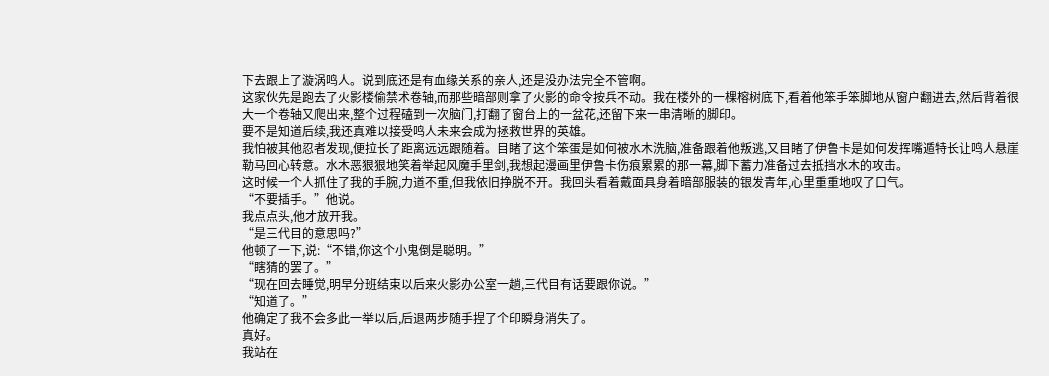下去跟上了漩涡鸣人。说到底还是有血缘关系的亲人,还是没办法完全不管啊。
这家伙先是跑去了火影楼偷禁术卷轴,而那些暗部则拿了火影的命令按兵不动。我在楼外的一棵榕树底下,看着他笨手笨脚地从窗户翻进去,然后背着很大一个卷轴又爬出来,整个过程磕到一次脑门,打翻了窗台上的一盆花,还留下来一串清晰的脚印。
要不是知道后续,我还真难以接受鸣人未来会成为拯救世界的英雄。
我怕被其他忍者发现,便拉长了距离远远跟随着。目睹了这个笨蛋是如何被水木洗脑,准备跟着他叛逃,又目睹了伊鲁卡是如何发挥嘴遁特长让鸣人悬崖勒马回心转意。水木恶狠狠地笑着举起风魔手里剑,我想起漫画里伊鲁卡伤痕累累的那一幕,脚下蓄力准备过去抵挡水木的攻击。
这时候一个人抓住了我的手腕,力道不重,但我依旧挣脱不开。我回头看着戴面具身着暗部服装的银发青年,心里重重地叹了口气。
“不要插手。”他说。
我点点头,他才放开我。
“是三代目的意思吗?”
他顿了一下,说:“不错,你这个小鬼倒是聪明。”
“瞎猜的罢了。”
“现在回去睡觉,明早分班结束以后来火影办公室一趟,三代目有话要跟你说。”
“知道了。”
他确定了我不会多此一举以后,后退两步随手捏了个印瞬身消失了。
真好。
我站在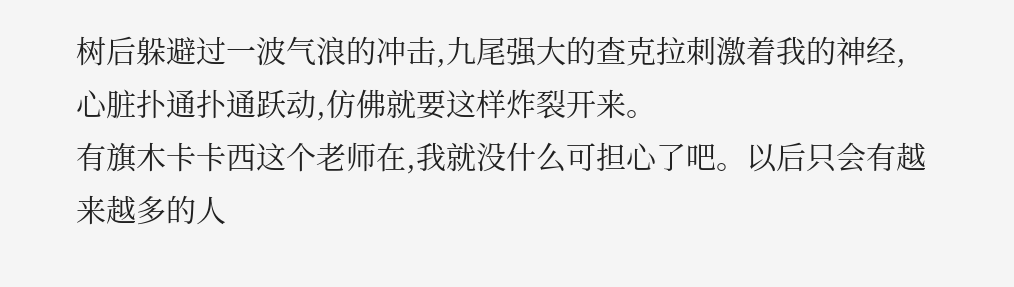树后躲避过一波气浪的冲击,九尾强大的查克拉刺激着我的神经,心脏扑通扑通跃动,仿佛就要这样炸裂开来。
有旗木卡卡西这个老师在,我就没什么可担心了吧。以后只会有越来越多的人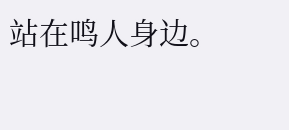站在鸣人身边。